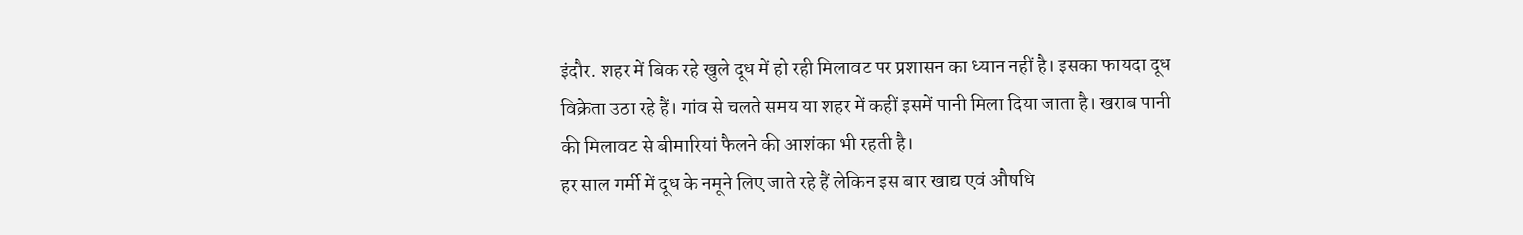इंदौर. शहर में बिक रहे खुले दूध में हो रही मिलावट पर प्रशासन का ध्यान नहीं है। इसका फायदा दूध विक्रेता उठा रहे हैं। गांव से चलते समय या शहर में कहीं इसमें पानी मिला दिया जाता है। खराब पानी की मिलावट से बीमारियां फैलने की आशंका भी रहती है।
हर साल गर्मी में दूध के नमूने लिए जाते रहे हैं लेकिन इस बार खाद्य एवं औषधि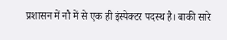प्रशासन में नौ में से एक ही इंस्पेक्टर पदस्थ है। बाकी सारे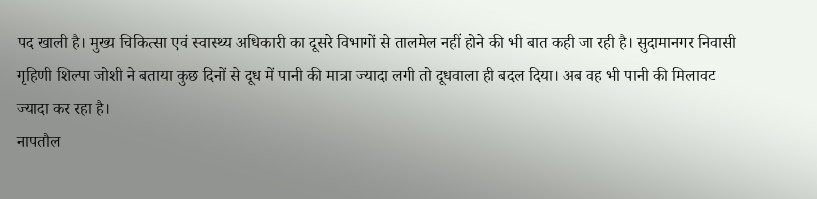पद खाली है। मुख्य चिकित्सा एवं स्वास्थ्य अधिकारी का दूसरे विभागों से तालमेल नहीं होने की भी बात कही जा रही है। सुदामानगर निवासी गृहिणी शिल्पा जोशी ने बताया कुछ दिनों से दूध में पानी की मात्रा ज्यादा लगी तो दूधवाला ही बदल दिया। अब वह भी पानी की मिलावट ज्यादा कर रहा है।
नापतौल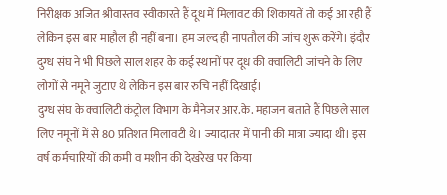निरीक्षक अजित श्रीवास्तव स्वीकारते हैं दूध में मिलावट की शिकायतें तो कई आ रही हैं लेकिन इस बार माहौल ही नहीं बना। हम जल्द ही नापतौल की जांच शुरू करेंगे। इंदौर दुग्ध संघ ने भी पिछले साल शहर के कई स्थानों पर दूध की क्वालिटी जांचने के लिए लोगों से नमूने जुटाए थे लेकिन इस बार रुचि नहीं दिखाई।
दुग्ध संघ के क्वालिटी कंट्रोल विभाग के मैनेजर आर.के. महाजन बताते हैं पिछले साल लिए नमूनों में से 80 प्रतिशत मिलावटी थे। ज्यादातर में पानी की मात्रा ज्यादा थी। इस वर्ष कर्मचारियों की कमी व मशीन की देखरेख पर किया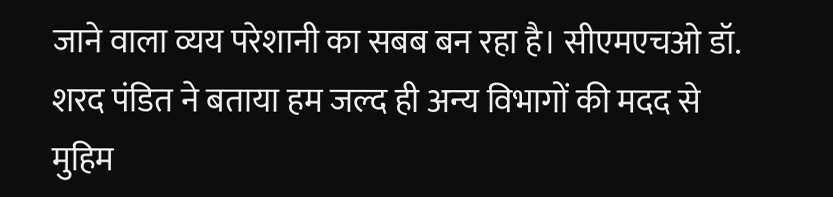जाने वाला व्यय परेशानी का सबब बन रहा है। सीएमएचओ डॉ. शरद पंडित ने बताया हम जल्द ही अन्य विभागों की मदद से मुहिम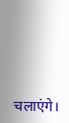चलाएंगे।